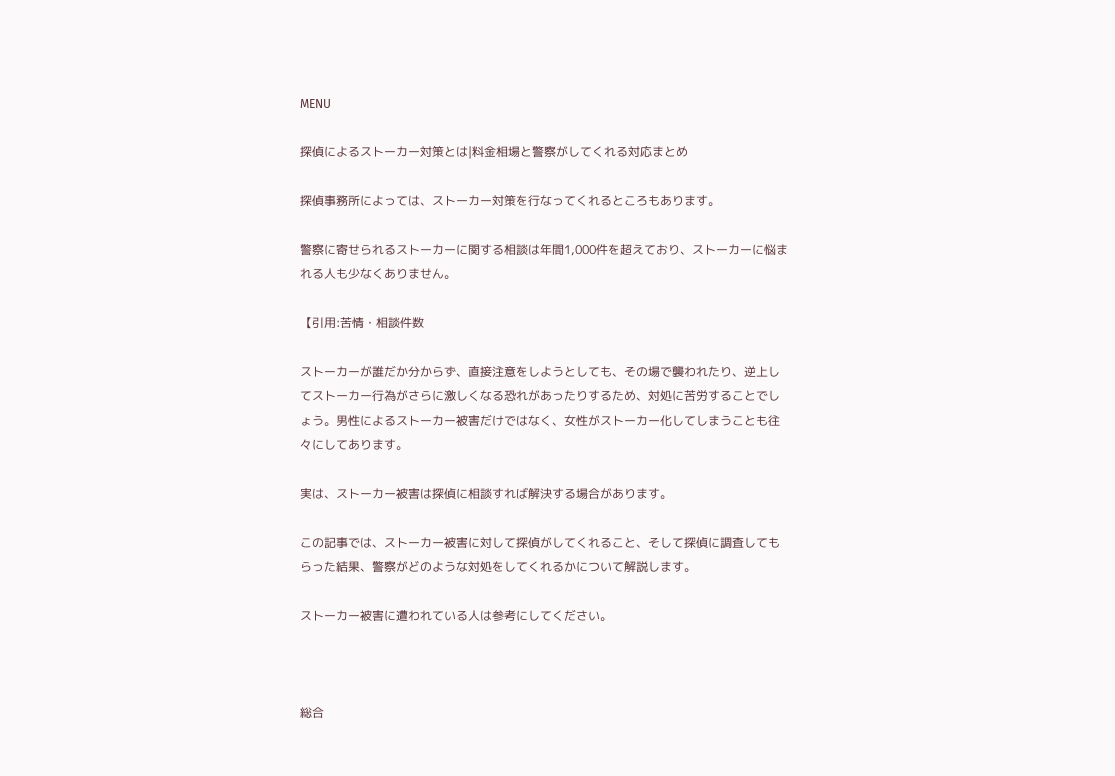MENU

探偵によるストーカー対策とは|料金相場と警察がしてくれる対応まとめ

探偵事務所によっては、ストーカー対策を行なってくれるところもあります。

警察に寄せられるストーカーに関する相談は年間1,000件を超えており、ストーカーに悩まれる人も少なくありません。

【引用:苦情・相談件数

ストーカーが誰だか分からず、直接注意をしようとしても、その場で襲われたり、逆上してストーカー行為がさらに激しくなる恐れがあったりするため、対処に苦労することでしょう。男性によるストーカー被害だけではなく、女性がストーカー化してしまうことも往々にしてあります。

実は、ストーカー被害は探偵に相談すれば解決する場合があります。

この記事では、ストーカー被害に対して探偵がしてくれること、そして探偵に調査してもらった結果、警察がどのような対処をしてくれるかについて解説します。

ストーカー被害に遭われている人は参考にしてください。



総合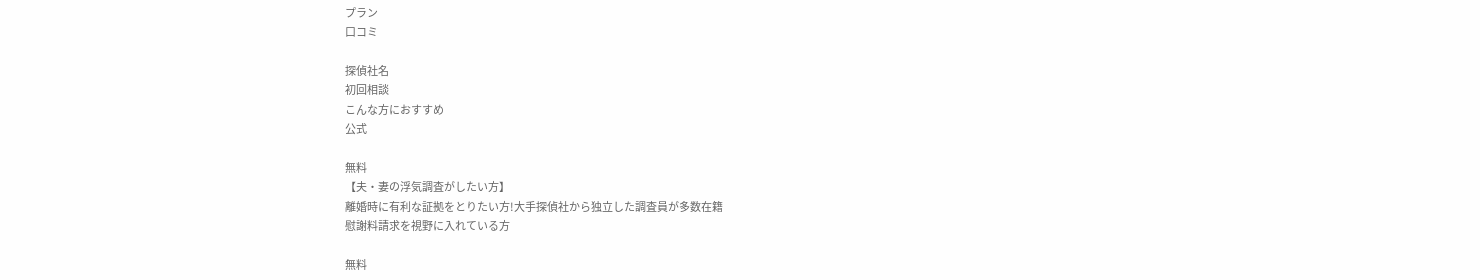プラン
口コミ

探偵社名
初回相談
こんな方におすすめ
公式

無料
【夫・妻の浮気調査がしたい方】
離婚時に有利な証拠をとりたい方!大手探偵社から独立した調査員が多数在籍
慰謝料請求を視野に入れている方

無料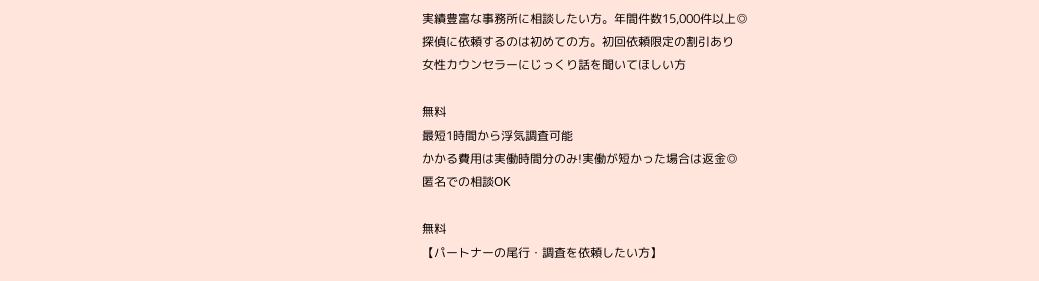実績豊富な事務所に相談したい方。年間件数15,000件以上◎
探偵に依頼するのは初めての方。初回依頼限定の割引あり
女性カウンセラーにじっくり話を聞いてほしい方

無料
最短1時間から浮気調査可能
かかる費用は実働時間分のみ!実働が短かった場合は返金◎
匿名での相談OK

無料
【パートナーの尾行・調査を依頼したい方】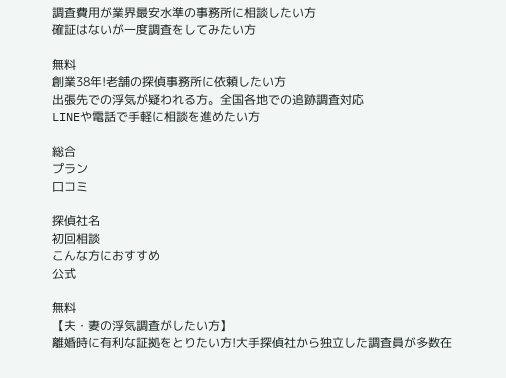調査費用が業界最安水準の事務所に相談したい方
確証はないが一度調査をしてみたい方

無料
創業38年!老舗の探偵事務所に依頼したい方
出張先での浮気が疑われる方。全国各地での追跡調査対応
LINEや電話で手軽に相談を進めたい方

総合
プラン
口コミ

探偵社名
初回相談
こんな方におすすめ
公式

無料
【夫・妻の浮気調査がしたい方】
離婚時に有利な証拠をとりたい方!大手探偵社から独立した調査員が多数在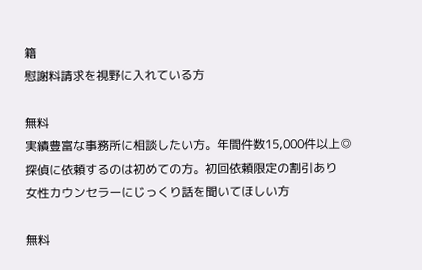籍
慰謝料請求を視野に入れている方

無料
実績豊富な事務所に相談したい方。年間件数15,000件以上◎
探偵に依頼するのは初めての方。初回依頼限定の割引あり
女性カウンセラーにじっくり話を聞いてほしい方

無料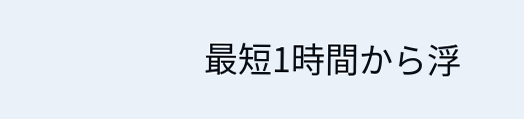最短1時間から浮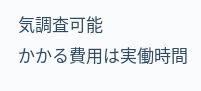気調査可能
かかる費用は実働時間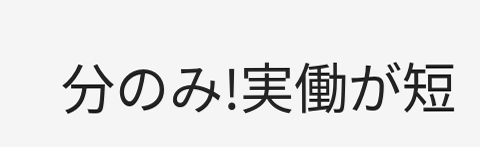分のみ!実働が短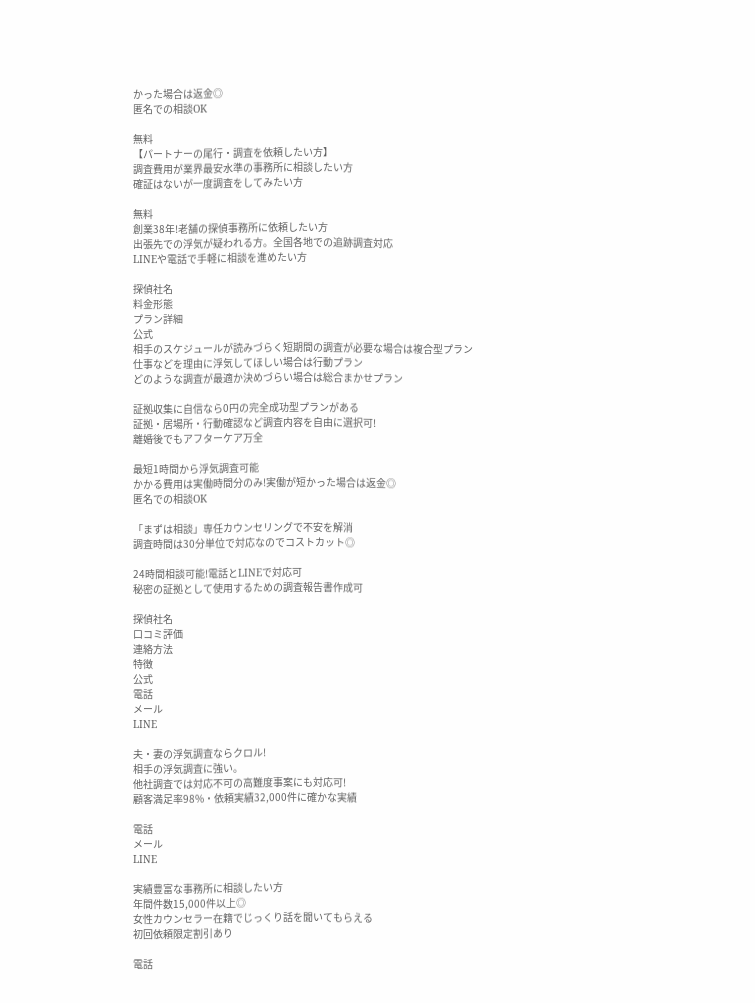かった場合は返金◎
匿名での相談OK

無料
【パートナーの尾行・調査を依頼したい方】
調査費用が業界最安水準の事務所に相談したい方
確証はないが一度調査をしてみたい方

無料
創業38年!老舗の探偵事務所に依頼したい方
出張先での浮気が疑われる方。全国各地での追跡調査対応
LINEや電話で手軽に相談を進めたい方

探偵社名
料金形態
プラン詳細
公式
相手のスケジュールが読みづらく短期間の調査が必要な場合は複合型プラン
仕事などを理由に浮気してほしい場合は行動プラン
どのような調査が最適か決めづらい場合は総合まかせプラン

証拠収集に自信なら0円の完全成功型プランがある
証拠・居場所・行動確認など調査内容を自由に選択可!
離婚後でもアフターケア万全

最短1時間から浮気調査可能
かかる費用は実働時間分のみ!実働が短かった場合は返金◎
匿名での相談OK

「まずは相談」専任カウンセリングで不安を解消
調査時間は30分単位で対応なのでコストカット◎

24時間相談可能!電話とLINEで対応可
秘密の証拠として使用するための調査報告書作成可

探偵社名
口コミ評価
連絡方法
特徴
公式
電話
メール
LINE

夫・妻の浮気調査ならクロル!
相手の浮気調査に強い。
他社調査では対応不可の高難度事案にも対応可!
顧客満足率98%・依頼実績32,000件に確かな実績

電話
メール
LINE

実績豊富な事務所に相談したい方
年間件数15,000件以上◎
女性カウンセラー在籍でじっくり話を聞いてもらえる
初回依頼限定割引あり

電話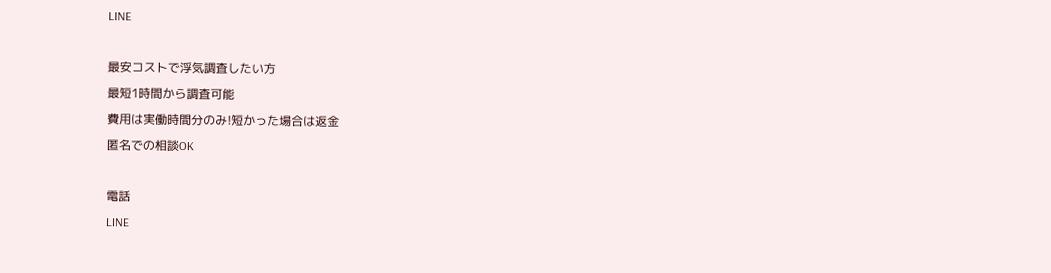LINE

最安コストで浮気調査したい方
最短1時間から調査可能
費用は実働時間分のみ!短かった場合は返金
匿名での相談OK

電話
LINE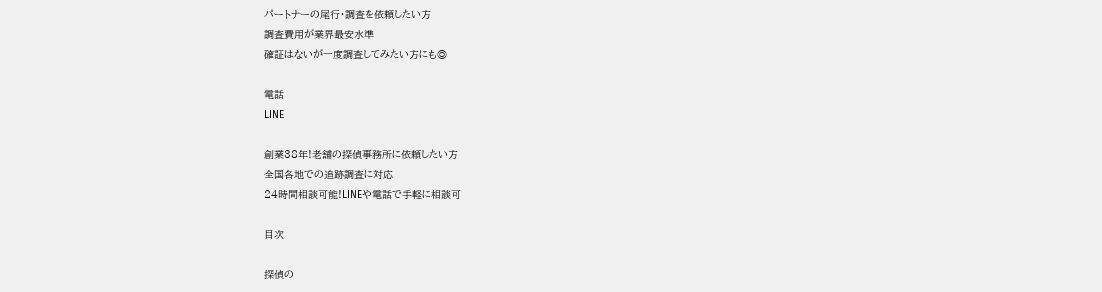パートナーの尾行・調査を依頼したい方
調査費用が業界最安水準
確証はないが一度調査してみたい方にも◎

電話
LINE

創業38年!老舗の探偵事務所に依頼したい方
全国各地での追跡調査に対応
24時間相談可能!LINEや電話で手軽に相談可

目次

探偵の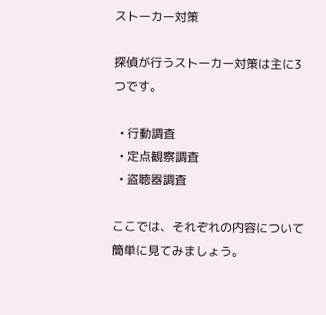ストーカー対策

探偵が行うストーカー対策は主に3つです。

  • 行動調査
  • 定点観察調査
  • 盗聴器調査

ここでは、それぞれの内容について簡単に見てみましょう。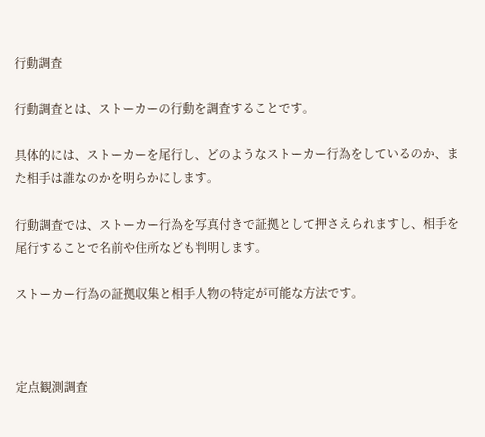行動調査

行動調査とは、ストーカーの行動を調査することです。

具体的には、ストーカーを尾行し、どのようなストーカー行為をしているのか、また相手は誰なのかを明らかにします。

行動調査では、ストーカー行為を写真付きで証拠として押さえられますし、相手を尾行することで名前や住所なども判明します。

ストーカー行為の証拠収集と相手人物の特定が可能な方法です。



定点観測調査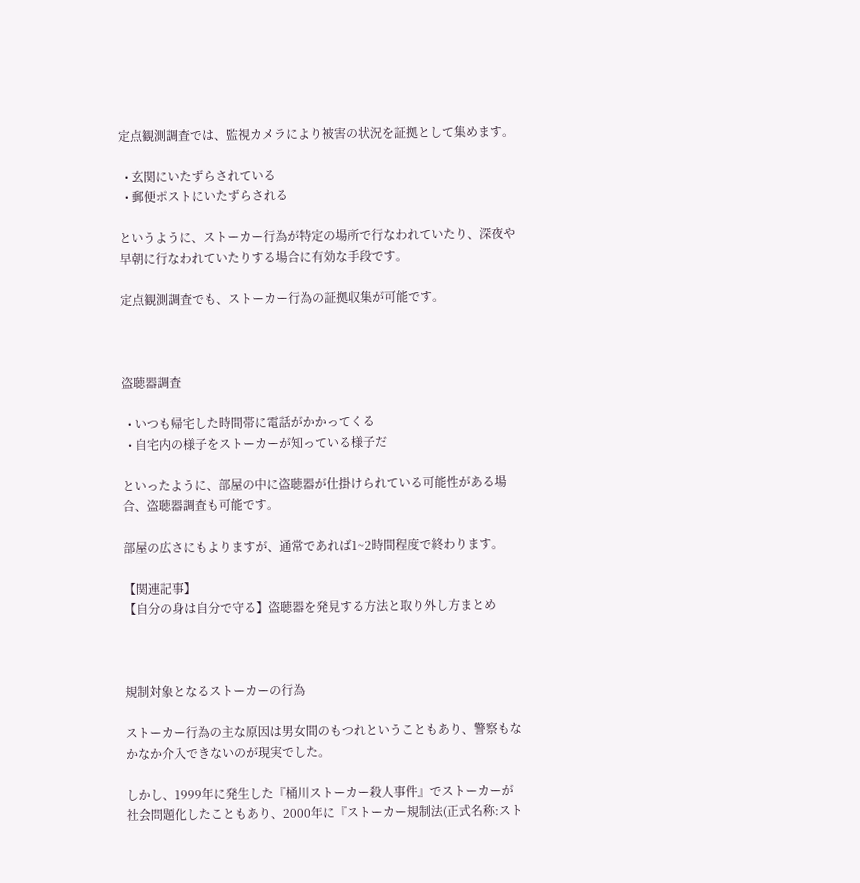定点観測調査では、監視カメラにより被害の状況を証拠として集めます。

  • 玄関にいたずらされている
  • 郵便ポストにいたずらされる

というように、ストーカー行為が特定の場所で行なわれていたり、深夜や早朝に行なわれていたりする場合に有効な手段です。

定点観測調査でも、ストーカー行為の証拠収集が可能です。



盗聴器調査

  • いつも帰宅した時間帯に電話がかかってくる
  • 自宅内の様子をストーカーが知っている様子だ

といったように、部屋の中に盗聴器が仕掛けられている可能性がある場合、盗聴器調査も可能です。

部屋の広さにもよりますが、通常であれば1~2時間程度で終わります。

【関連記事】
【自分の身は自分で守る】盗聴器を発見する方法と取り外し方まとめ



規制対象となるストーカーの行為

ストーカー行為の主な原因は男女間のもつれということもあり、警察もなかなか介入できないのが現実でした。

しかし、1999年に発生した『桶川ストーカー殺人事件』でストーカーが社会問題化したこともあり、2000年に『ストーカー規制法(正式名称:スト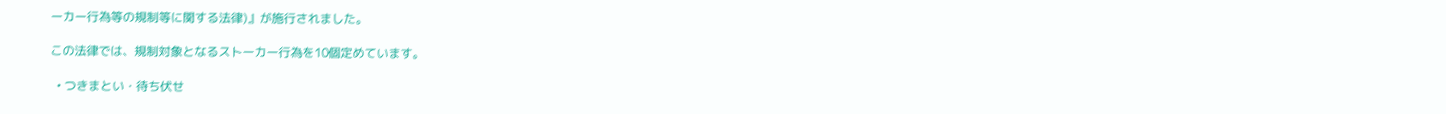ーカー行為等の規制等に関する法律)』が施行されました。

この法律では、規制対象となるストーカー行為を10個定めています。

  • つきまとい・待ち伏せ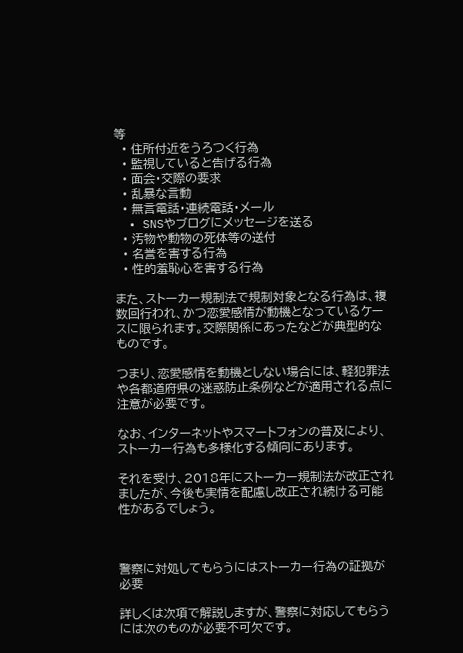等
  • 住所付近をうろつく行為
  • 監視していると告げる行為
  • 面会・交際の要求
  • 乱暴な言動
  • 無言電話・連続電話・メール
  • SNSやブログにメッセージを送る
  • 汚物や動物の死体等の送付
  • 名誉を害する行為
  • 性的羞恥心を害する行為

また、ストーカー規制法で規制対象となる行為は、複数回行われ、かつ恋愛感情が動機となっているケースに限られます。交際関係にあったなどが典型的なものです。

つまり、恋愛感情を動機としない場合には、軽犯罪法や各都道府県の迷惑防止条例などが適用される点に注意が必要です。

なお、インターネットやスマートフォンの普及により、ストーカー行為も多様化する傾向にあります。

それを受け、2018年にストーカー規制法が改正されましたが、今後も実情を配慮し改正され続ける可能性があるでしょう。



警察に対処してもらうにはストーカー行為の証拠が必要

詳しくは次項で解説しますが、警察に対応してもらうには次のものが必要不可欠です。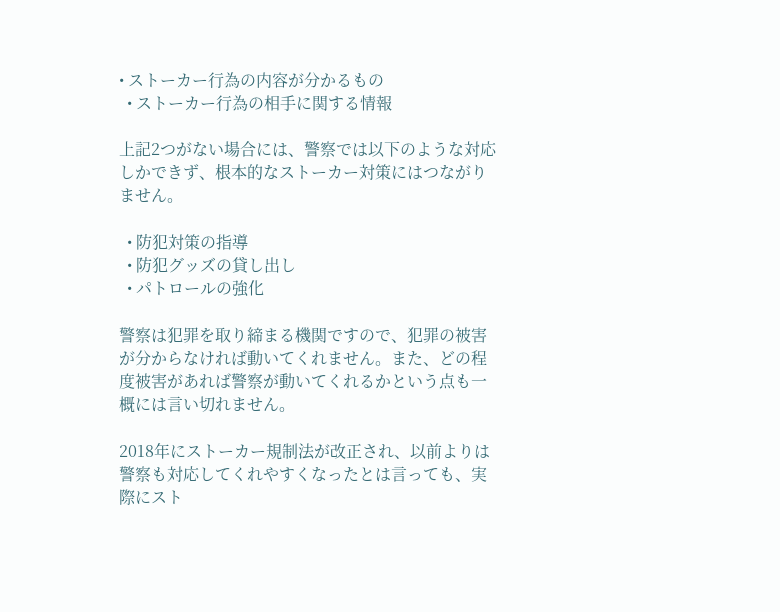• ストーカー行為の内容が分かるもの
  • ストーカー行為の相手に関する情報

上記2つがない場合には、警察では以下のような対応しかできず、根本的なストーカー対策にはつながりません。

  • 防犯対策の指導
  • 防犯グッズの貸し出し
  • パトロールの強化

警察は犯罪を取り締まる機関ですので、犯罪の被害が分からなければ動いてくれません。また、どの程度被害があれば警察が動いてくれるかという点も一概には言い切れません。

2018年にストーカー規制法が改正され、以前よりは警察も対応してくれやすくなったとは言っても、実際にスト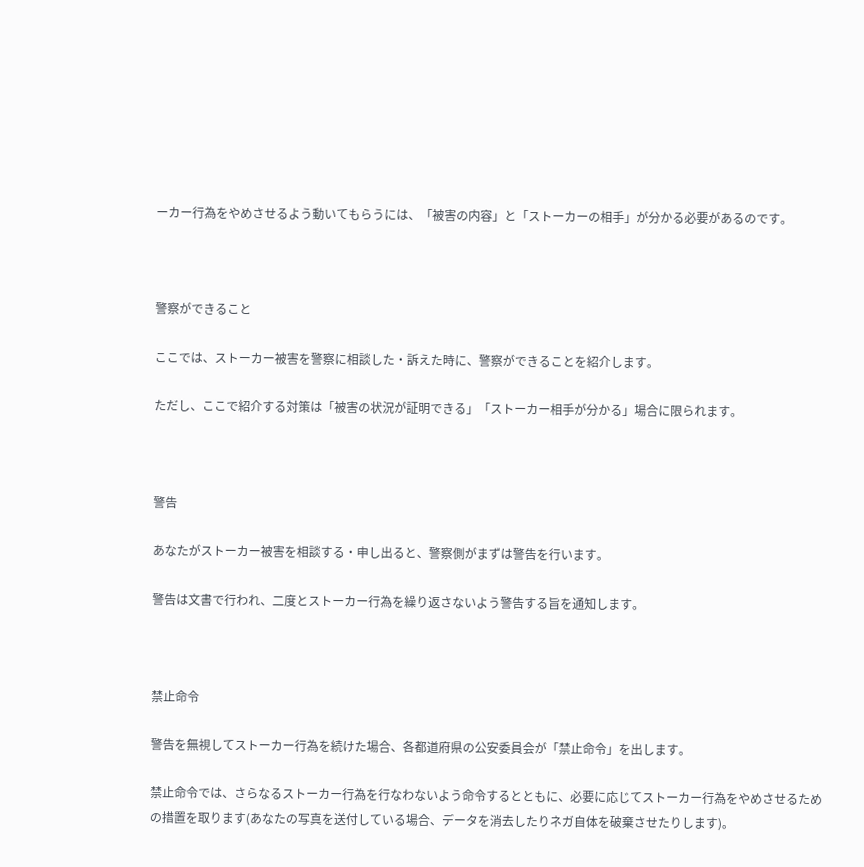ーカー行為をやめさせるよう動いてもらうには、「被害の内容」と「ストーカーの相手」が分かる必要があるのです。



警察ができること

ここでは、ストーカー被害を警察に相談した・訴えた時に、警察ができることを紹介します。

ただし、ここで紹介する対策は「被害の状況が証明できる」「ストーカー相手が分かる」場合に限られます。



警告

あなたがストーカー被害を相談する・申し出ると、警察側がまずは警告を行います。

警告は文書で行われ、二度とストーカー行為を繰り返さないよう警告する旨を通知します。



禁止命令

警告を無視してストーカー行為を続けた場合、各都道府県の公安委員会が「禁止命令」を出します。

禁止命令では、さらなるストーカー行為を行なわないよう命令するとともに、必要に応じてストーカー行為をやめさせるための措置を取ります(あなたの写真を送付している場合、データを消去したりネガ自体を破棄させたりします)。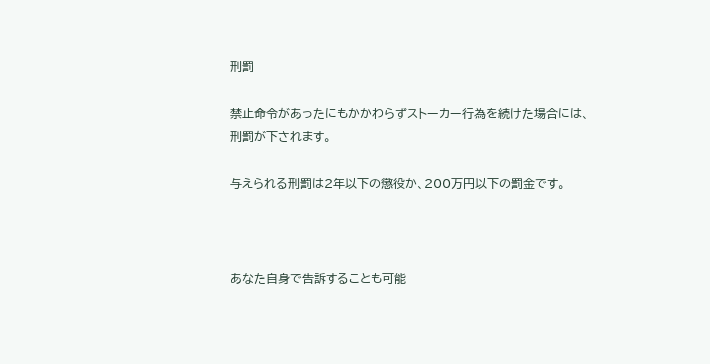刑罰

禁止命令があったにもかかわらずストーカー行為を続けた場合には、刑罰が下されます。

与えられる刑罰は2年以下の懲役か、200万円以下の罰金です。



あなた自身で告訴することも可能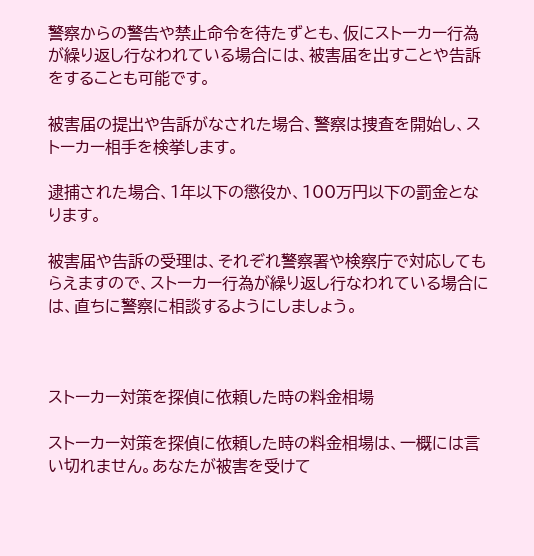警察からの警告や禁止命令を待たずとも、仮にストーカー行為が繰り返し行なわれている場合には、被害届を出すことや告訴をすることも可能です。

被害届の提出や告訴がなされた場合、警察は捜査を開始し、ストーカー相手を検挙します。

逮捕された場合、1年以下の懲役か、100万円以下の罰金となります。

被害届や告訴の受理は、それぞれ警察署や検察庁で対応してもらえますので、ストーカー行為が繰り返し行なわれている場合には、直ちに警察に相談するようにしましょう。



ストーカー対策を探偵に依頼した時の料金相場

ストーカー対策を探偵に依頼した時の料金相場は、一概には言い切れません。あなたが被害を受けて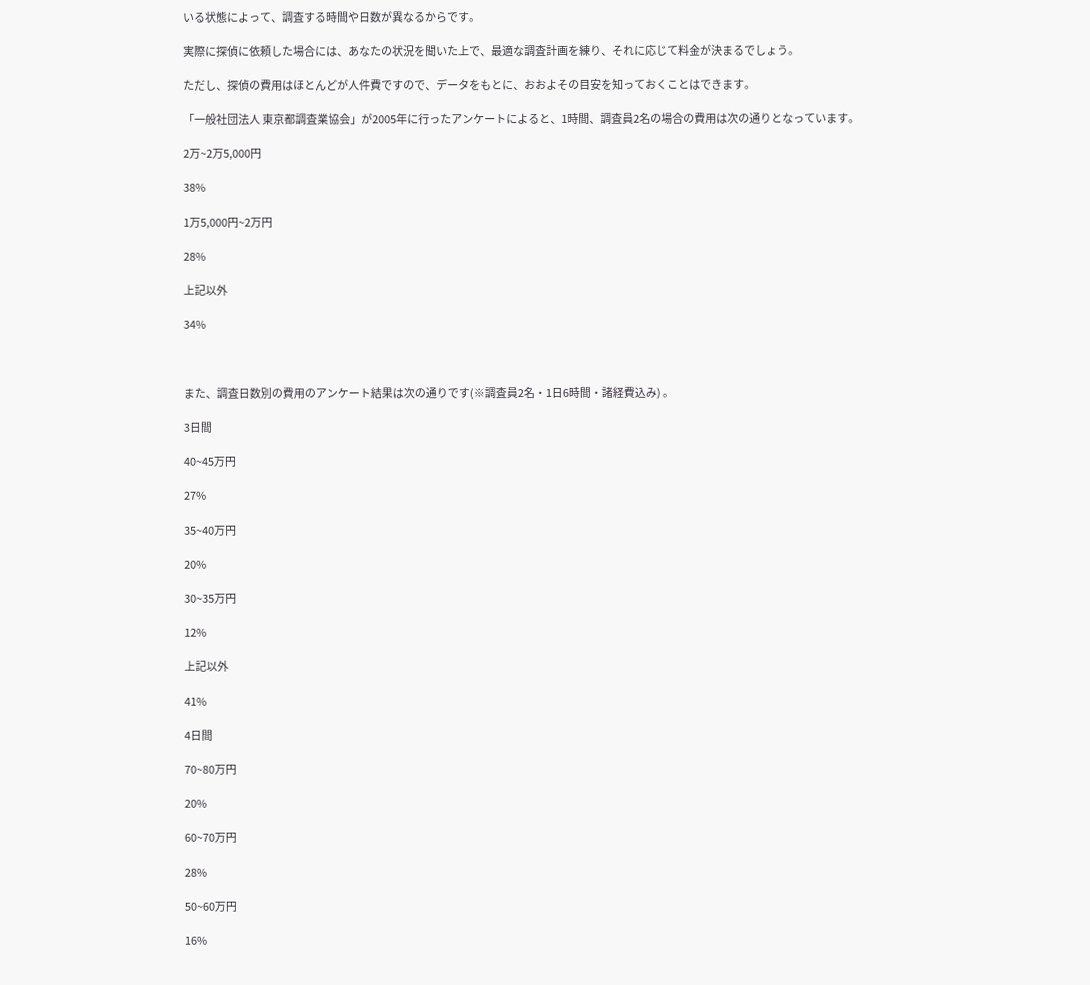いる状態によって、調査する時間や日数が異なるからです。

実際に探偵に依頼した場合には、あなたの状況を聞いた上で、最適な調査計画を練り、それに応じて料金が決まるでしょう。

ただし、探偵の費用はほとんどが人件費ですので、データをもとに、おおよその目安を知っておくことはできます。

「一般社団法人 東京都調査業協会」が2005年に行ったアンケートによると、1時間、調査員2名の場合の費用は次の通りとなっています。

2万~2万5,000円

38%

1万5,000円~2万円

28%

上記以外

34%



また、調査日数別の費用のアンケート結果は次の通りです(※調査員2名・1日6時間・諸経費込み) 。

3日間

40~45万円

27%

35~40万円

20%

30~35万円

12%

上記以外

41%

4日間

70~80万円

20%

60~70万円

28%

50~60万円

16%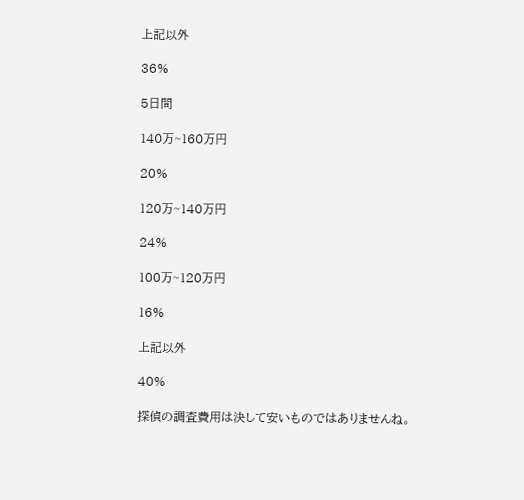上記以外

36%

5日間

140万~160万円

20%

120万~140万円

24%

100万~120万円

16%

上記以外

40%

探偵の調査費用は決して安いものではありませんね。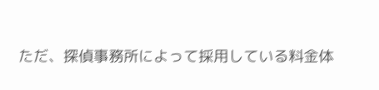ただ、探偵事務所によって採用している料金体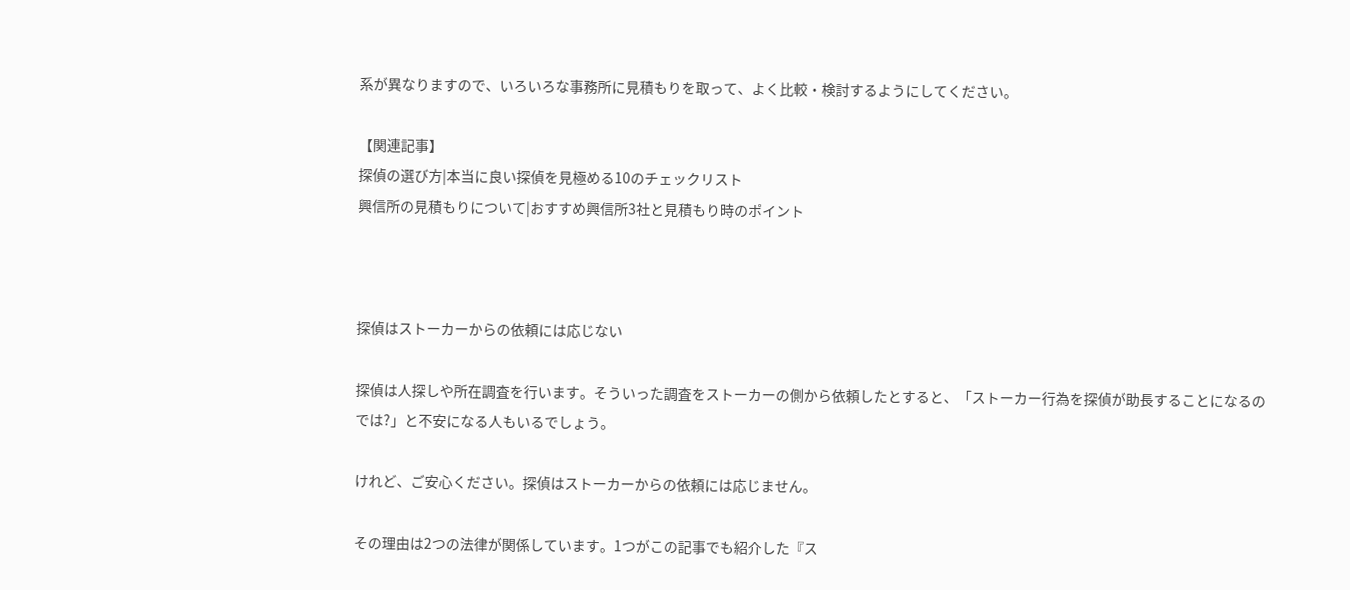系が異なりますので、いろいろな事務所に見積もりを取って、よく比較・検討するようにしてください。

【関連記事】
探偵の選び方|本当に良い探偵を見極める10のチェックリスト
興信所の見積もりについて|おすすめ興信所3社と見積もり時のポイント



探偵はストーカーからの依頼には応じない

探偵は人探しや所在調査を行います。そういった調査をストーカーの側から依頼したとすると、「ストーカー行為を探偵が助長することになるのでは?」と不安になる人もいるでしょう。

けれど、ご安心ください。探偵はストーカーからの依頼には応じません。

その理由は2つの法律が関係しています。1つがこの記事でも紹介した『ス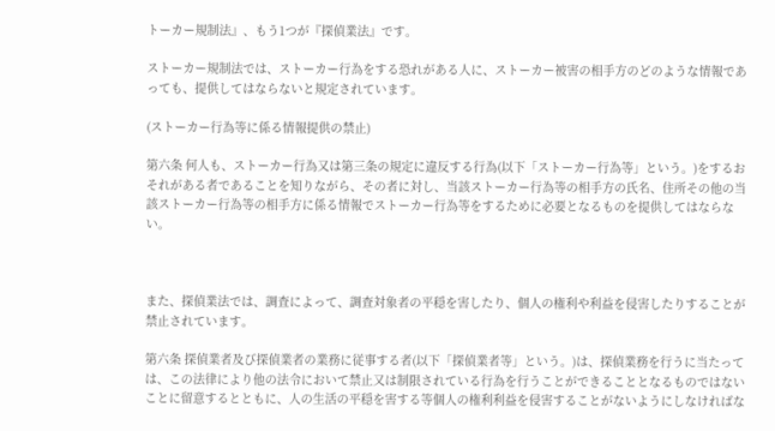トーカー規制法』、もう1つが『探偵業法』です。

ストーカー規制法では、ストーカー行為をする恐れがある人に、ストーカー被害の相手方のどのような情報であっても、提供してはならないと規定されています。

(ストーカー行為等に係る情報提供の禁止)

第六条 何人も、ストーカー行為又は第三条の規定に違反する行為(以下「ストーカー行為等」という。)をするおそれがある者であることを知りながら、その者に対し、当該ストーカー行為等の相手方の氏名、住所その他の当該ストーカー行為等の相手方に係る情報でストーカー行為等をするために必要となるものを提供してはならない。



また、探偵業法では、調査によって、調査対象者の平穏を害したり、個人の権利や利益を侵害したりすることが禁止されています。

第六条 探偵業者及び探偵業者の業務に従事する者(以下「探偵業者等」という。)は、探偵業務を行うに当たっては、この法律により他の法令において禁止又は制限されている行為を行うことができることとなるものではないことに留意するとともに、人の生活の平穏を害する等個人の権利利益を侵害することがないようにしなければな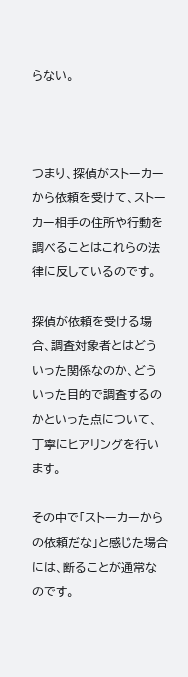らない。



つまり、探偵がストーカーから依頼を受けて、ストーカー相手の住所や行動を調べることはこれらの法律に反しているのです。

探偵が依頼を受ける場合、調査対象者とはどういった関係なのか、どういった目的で調査するのかといった点について、丁寧にヒアリングを行います。

その中で「ストーカーからの依頼だな」と感じた場合には、断ることが通常なのです。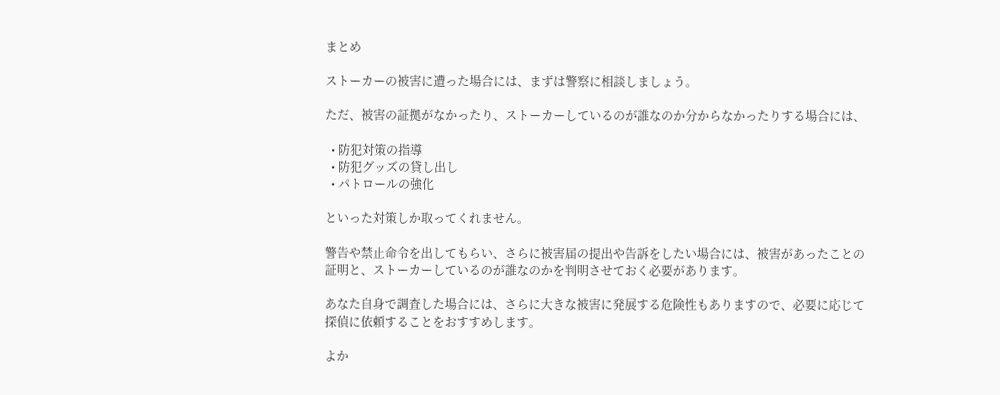まとめ

ストーカーの被害に遭った場合には、まずは警察に相談しましょう。

ただ、被害の証拠がなかったり、ストーカーしているのが誰なのか分からなかったりする場合には、

  • 防犯対策の指導
  • 防犯グッズの貸し出し
  • パトロールの強化

といった対策しか取ってくれません。

警告や禁止命令を出してもらい、さらに被害届の提出や告訴をしたい場合には、被害があったことの証明と、ストーカーしているのが誰なのかを判明させておく必要があります。

あなた自身で調査した場合には、さらに大きな被害に発展する危険性もありますので、必要に応じて探偵に依頼することをおすすめします。

よか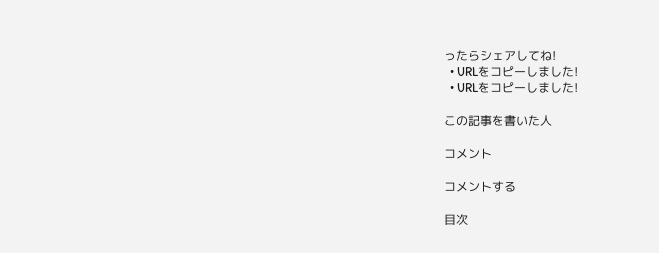ったらシェアしてね!
  • URLをコピーしました!
  • URLをコピーしました!

この記事を書いた人

コメント

コメントする

目次